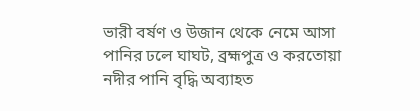ভারী বর্ষণ ও উজান থেকে নেমে আসা পানির ঢলে ঘাঘট, ব্রহ্মপুত্র ও করতোয়া নদীর পানি বৃদ্ধি অব্যাহত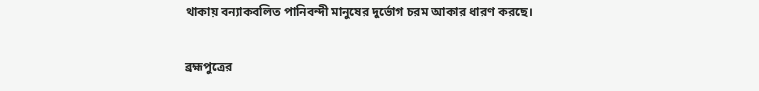থাকায় বন্যাকবলিত পানিবন্দী মানুষের দুর্ভোগ চরম আকার ধারণ করছে।

ব্রহ্মপুত্রের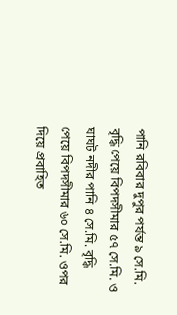পানি রবিবার দুপুর পর্যন্ত ৯ সে.মি. বৃদ্ধি পেয়ে বিপদসীমার ৫৭ সে.মি. ও ঘাঘট নদীর পানি ৪ সে.মি. বৃদ্ধি পেয়ে বিপদসীমার ৬০ সে.মি. ওপর দিয়ে প্রবাহিত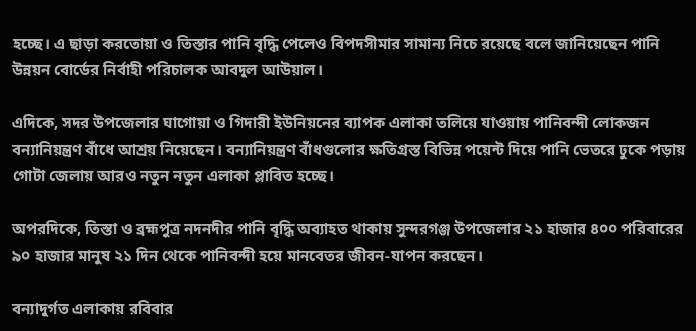হচ্ছে। এ ছাড়া করতোয়া ও তিস্তার পানি বৃদ্ধি পেলেও বিপদসীমার সামান্য নিচে রয়েছে বলে জানিয়েছেন পানি উন্নয়ন বোর্ডের নির্বাহী পরিচালক আবদুল আউয়াল।

এদিকে, সদর উপজেলার ঘাগোয়া ও গিদারী ইউনিয়নের ব্যাপক এলাকা তলিয়ে যাওয়ায় পানিবন্দী লোকজন বন্যানিয়ন্ত্রণ বাঁধে আশ্রয় নিয়েছেন। বন্যানিয়ন্ত্রণ বাঁধগুলোর ক্ষতিগ্রস্ত বিভিন্ন পয়েন্ট দিয়ে পানি ভেতরে ঢুকে পড়ায় গোটা জেলায় আরও নতুন নতুন এলাকা প্লাবিত হচ্ছে।

অপরদিকে, তিস্তা ও ব্রহ্মপুত্র নদনদীর পানি বৃদ্ধি অব্যাহত থাকায় সুন্দরগঞ্জ উপজেলার ২১ হাজার ৪০০ পরিবারের ৯০ হাজার মানুষ ২১ দিন থেকে পানিবন্দী হয়ে মানবেতর জীবন-যাপন করছেন।

বন্যাদুর্গত এলাকায় রবিবার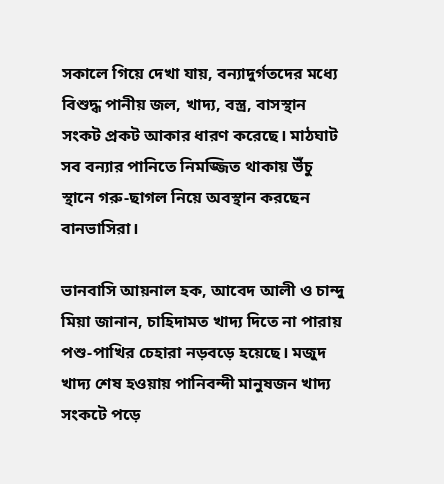সকালে গিয়ে দেখা যায়, বন্যাদুর্গতদের মধ্যে বিশুদ্ধ পানীয় জল, খাদ্য, বস্ত্র, বাসস্থান সংকট প্রকট আকার ধারণ করেছে। মাঠঘাট সব বন্যার পানিতে নিমজ্জিত থাকায় উঁচু স্থানে গরু-ছাগল নিয়ে অবস্থান করছেন বানভাসিরা।

ভানবাসি আয়নাল হক, আবেদ আলী ও চান্দু মিয়া জানান, চাহিদামত খাদ্য দিতে না পারায় পশু-পাখির চেহারা নড়বড়ে হয়েছে। মজুদ খাদ্য শেষ হওয়ায় পানিবন্দী মানুষজন খাদ্য সংকটে পড়ে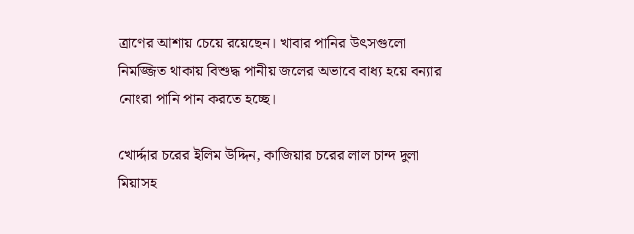ত্রাণের আশায় চেয়ে রয়েছেন। খাবার পানির উৎসগুলো নিমজ্জিত থাকায় বিশুদ্ধ পানীয় জলের অভাবে বাধ্য হয়ে বন্যার নোংরা পানি পান করতে হচ্ছে।

খোর্দ্দার চরের ইলিম উদ্দিন, কাজিয়ার চরের লাল চান্দ দুলা মিয়াসহ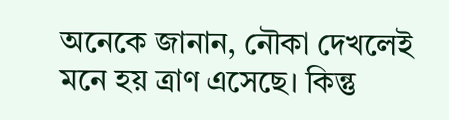অনেকে জানান, নৌকা দেখলেই মনে হয় ত্রাণ এসেছে। কিন্তু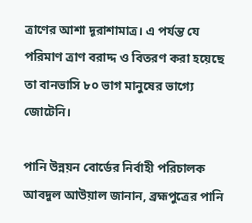ত্রাণের আশা দূরাশামাত্র। এ পর্যন্ত যে পরিমাণ ত্রাণ বরাদ্দ ও বিতরণ করা হয়েছে তা বানভাসি ৮০ ভাগ মানুষের ভাগ্যে জোটেনি।

পানি উন্নয়ন বোর্ডের নির্বাহী পরিচালক আবদুল আউয়াল জানান, ব্রহ্মপুত্রের পানি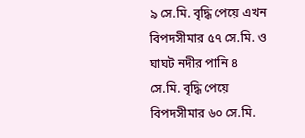৯ সে.মি. বৃদ্ধি পেয়ে এখন বিপদসীমার ৫৭ সে.মি. ও ঘাঘট নদীর পানি ৪ সে.মি. বৃদ্ধি পেয়ে বিপদসীমার ৬০ সে.মি.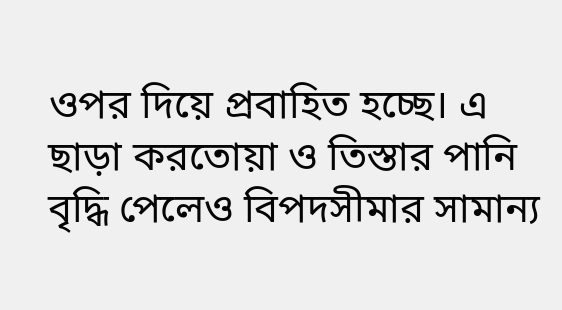ওপর দিয়ে প্রবাহিত হচ্ছে। এ ছাড়া করতোয়া ও তিস্তার পানি বৃদ্ধি পেলেও বিপদসীমার সামান্য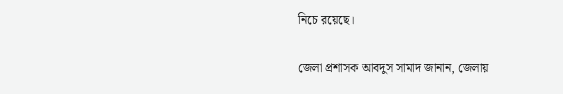নিচে রয়েছে।

জেলা প্রশাসক আবদুস সামাদ জানান, জেলায়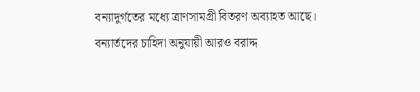বন্যাদুর্গতের মধ্যে ত্রাণসামগ্রী বিতরণ অব্যাহত আছে। বন্যার্তদের চাহিদা অনুযায়ী আরও বরাদ্দ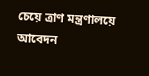চেয়ে ত্রাণ মন্ত্রণালয়ে আবেদন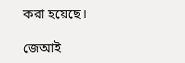করা হয়েছে।

জেআই